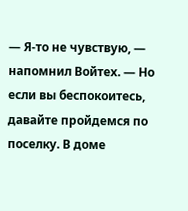— Я-то не чувствую, — напомнил Войтех. — Но если вы беспокоитесь, давайте пройдемся по поселку. В доме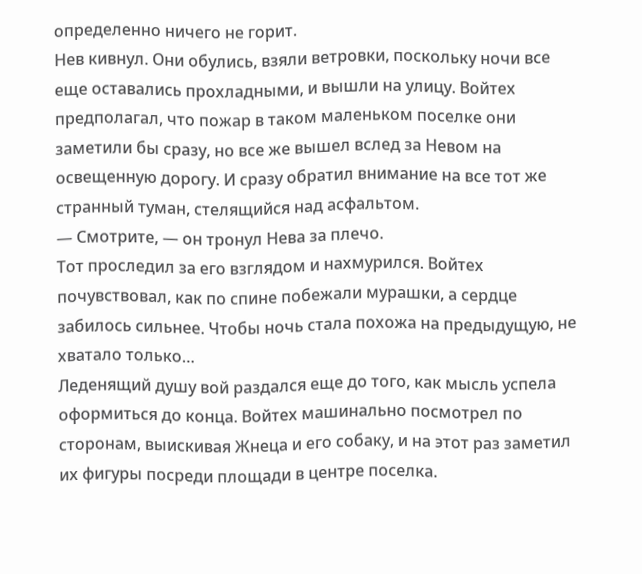определенно ничего не горит.
Нев кивнул. Они обулись, взяли ветровки, поскольку ночи все еще оставались прохладными, и вышли на улицу. Войтех предполагал, что пожар в таком маленьком поселке они заметили бы сразу, но все же вышел вслед за Невом на освещенную дорогу. И сразу обратил внимание на все тот же странный туман, стелящийся над асфальтом.
— Смотрите, — он тронул Нева за плечо.
Тот проследил за его взглядом и нахмурился. Войтех почувствовал, как по спине побежали мурашки, а сердце забилось сильнее. Чтобы ночь стала похожа на предыдущую, не хватало только…
Леденящий душу вой раздался еще до того, как мысль успела оформиться до конца. Войтех машинально посмотрел по сторонам, выискивая Жнеца и его собаку, и на этот раз заметил их фигуры посреди площади в центре поселка.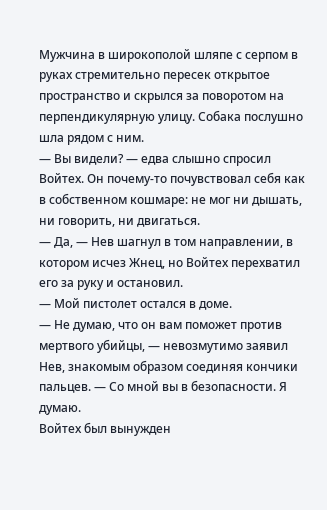Мужчина в широкополой шляпе с серпом в руках стремительно пересек открытое пространство и скрылся за поворотом на перпендикулярную улицу. Собака послушно шла рядом с ним.
— Вы видели? — едва слышно спросил Войтех. Он почему-то почувствовал себя как в собственном кошмаре: не мог ни дышать, ни говорить, ни двигаться.
— Да, — Нев шагнул в том направлении, в котором исчез Жнец, но Войтех перехватил его за руку и остановил.
— Мой пистолет остался в доме.
— Не думаю, что он вам поможет против мертвого убийцы, — невозмутимо заявил Нев, знакомым образом соединяя кончики пальцев. — Со мной вы в безопасности. Я думаю.
Войтех был вынужден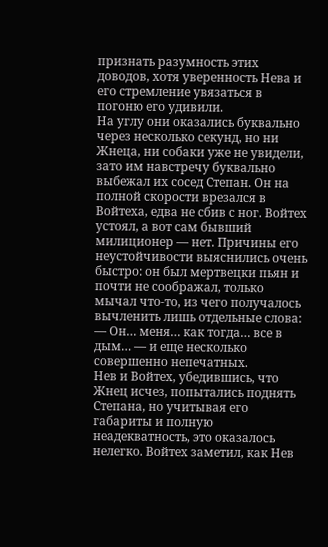признать разумность этих доводов, хотя уверенность Нева и его стремление увязаться в погоню его удивили.
На углу они оказались буквально через несколько секунд, но ни Жнеца, ни собаки уже не увидели, зато им навстречу буквально выбежал их сосед Степан. Он на полной скорости врезался в Войтеха, едва не сбив с ног. Войтех устоял, а вот сам бывший милиционер — нет. Причины его неустойчивости выяснились очень быстро: он был мертвецки пьян и почти не соображал, только мычал что-то, из чего получалось вычленить лишь отдельные слова:
— Он… меня… как тогда… все в дым… — и еще несколько совершенно непечатных.
Нев и Войтех, убедившись, что Жнец исчез, попытались поднять Степана, но учитывая его габариты и полную неадекватность, это оказалось нелегко. Войтех заметил, как Нев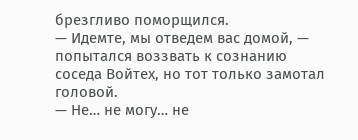брезгливо поморщился.
— Идемте, мы отведем вас домой, — попытался воззвать к сознанию соседа Войтех, но тот только замотал головой.
— Не… не могу… не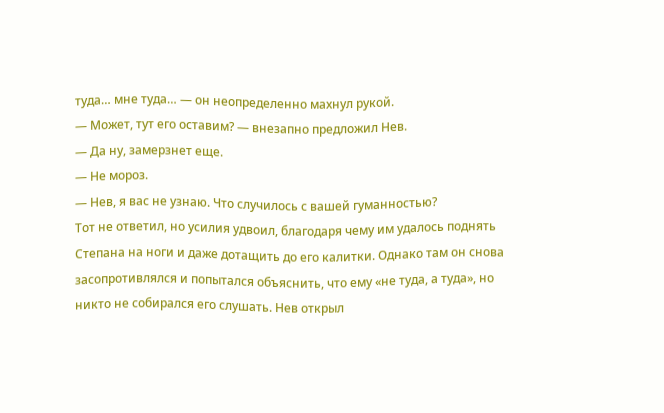туда… мне туда… — он неопределенно махнул рукой.
— Может, тут его оставим? — внезапно предложил Нев.
— Да ну, замерзнет еще.
— Не мороз.
— Нев, я вас не узнаю. Что случилось с вашей гуманностью?
Тот не ответил, но усилия удвоил, благодаря чему им удалось поднять Степана на ноги и даже дотащить до его калитки. Однако там он снова засопротивлялся и попытался объяснить, что ему «не туда, а туда», но никто не собирался его слушать. Нев открыл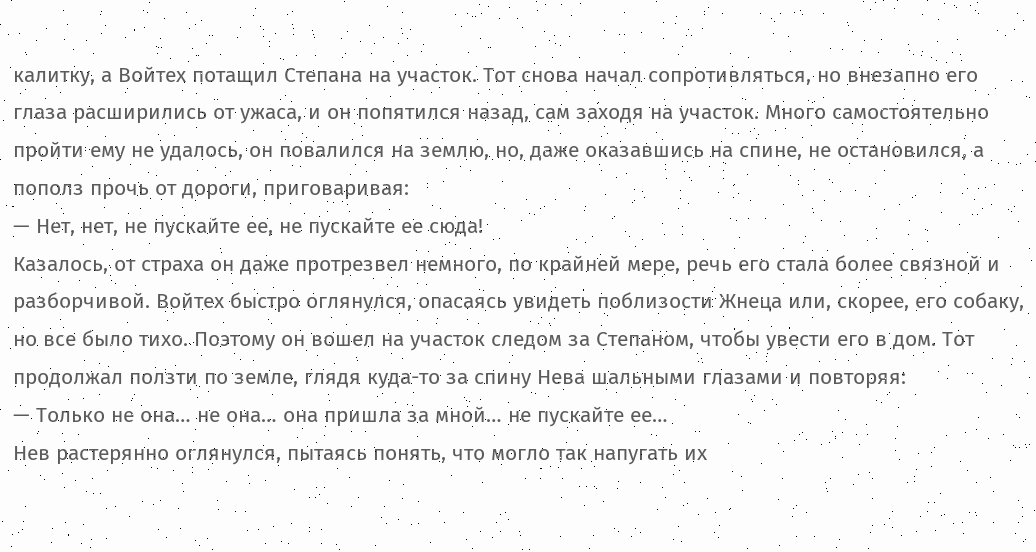калитку, а Войтех потащил Степана на участок. Тот снова начал сопротивляться, но внезапно его глаза расширились от ужаса, и он попятился назад, сам заходя на участок. Много самостоятельно пройти ему не удалось, он повалился на землю, но, даже оказавшись на спине, не остановился, а пополз прочь от дороги, приговаривая:
— Нет, нет, не пускайте ее, не пускайте ее сюда!
Казалось, от страха он даже протрезвел немного, по крайней мере, речь его стала более связной и разборчивой. Войтех быстро оглянулся, опасаясь увидеть поблизости Жнеца или, скорее, его собаку, но все было тихо. Поэтому он вошел на участок следом за Степаном, чтобы увести его в дом. Тот продолжал ползти по земле, глядя куда-то за спину Нева шальными глазами и повторяя:
— Только не она… не она… она пришла за мной… не пускайте ее…
Нев растерянно оглянулся, пытаясь понять, что могло так напугать их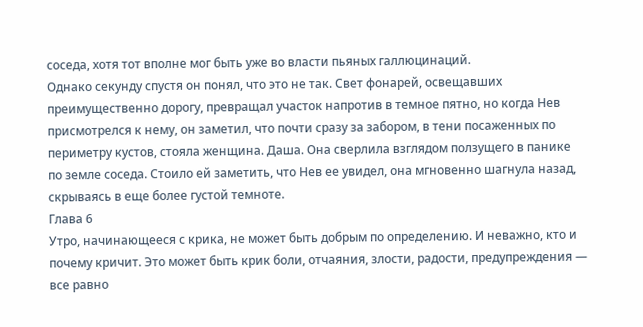соседа, хотя тот вполне мог быть уже во власти пьяных галлюцинаций.
Однако секунду спустя он понял, что это не так. Свет фонарей, освещавших преимущественно дорогу, превращал участок напротив в темное пятно, но когда Нев присмотрелся к нему, он заметил, что почти сразу за забором, в тени посаженных по периметру кустов, стояла женщина. Даша. Она сверлила взглядом ползущего в панике по земле соседа. Стоило ей заметить, что Нев ее увидел, она мгновенно шагнула назад, скрываясь в еще более густой темноте.
Глава 6
Утро, начинающееся с крика, не может быть добрым по определению. И неважно, кто и почему кричит. Это может быть крик боли, отчаяния, злости, радости, предупреждения — все равно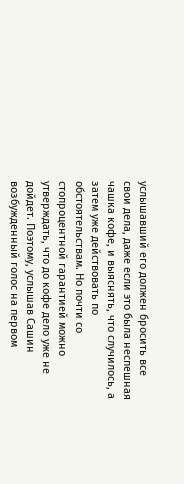услышавший его должен бросить все свои дела, даже если это была неспешная чашка кофе, и выяснять, что случилось, а затем уже действовать по обстоятельствам. Но почти со стопроцентной гарантией можно утверждать, что до кофе дело уже не дойдет. Поэтому, услышав Сашин возбужденный голос на первом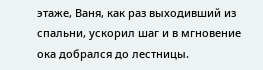этаже, Ваня, как раз выходивший из спальни, ускорил шаг и в мгновение ока добрался до лестницы.